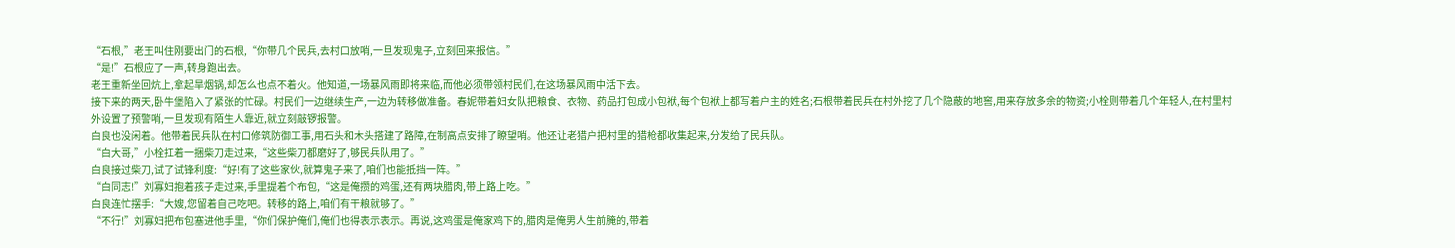“石根,”老王叫住刚要出门的石根,“你带几个民兵,去村口放哨,一旦发现鬼子,立刻回来报信。”
“是!”石根应了一声,转身跑出去。
老王重新坐回炕上,拿起旱烟锅,却怎么也点不着火。他知道,一场暴风雨即将来临,而他必须带领村民们,在这场暴风雨中活下去。
接下来的两天,卧牛堡陷入了紧张的忙碌。村民们一边继续生产,一边为转移做准备。春妮带着妇女队把粮食、衣物、药品打包成小包袱,每个包袱上都写着户主的姓名;石根带着民兵在村外挖了几个隐蔽的地窖,用来存放多余的物资;小栓则带着几个年轻人,在村里村外设置了预警哨,一旦发现有陌生人靠近,就立刻敲锣报警。
白良也没闲着。他带着民兵队在村口修筑防御工事,用石头和木头搭建了路障,在制高点安排了瞭望哨。他还让老猎户把村里的猎枪都收集起来,分发给了民兵队。
“白大哥,”小栓扛着一捆柴刀走过来,“这些柴刀都磨好了,够民兵队用了。”
白良接过柴刀,试了试锋利度:“好!有了这些家伙,就算鬼子来了,咱们也能抵挡一阵。”
“白同志!”刘寡妇抱着孩子走过来,手里提着个布包,“这是俺攒的鸡蛋,还有两块腊肉,带上路上吃。”
白良连忙摆手:“大嫂,您留着自己吃吧。转移的路上,咱们有干粮就够了。”
“不行!”刘寡妇把布包塞进他手里,“你们保护俺们,俺们也得表示表示。再说,这鸡蛋是俺家鸡下的,腊肉是俺男人生前腌的,带着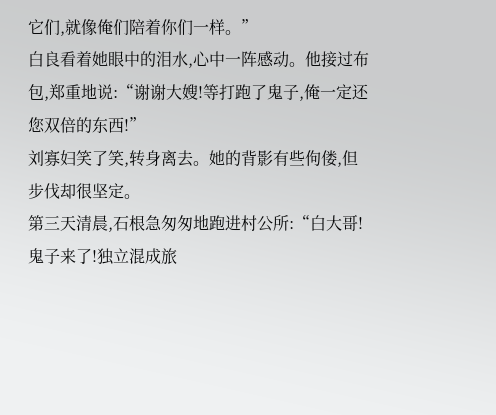它们,就像俺们陪着你们一样。”
白良看着她眼中的泪水,心中一阵感动。他接过布包,郑重地说:“谢谢大嫂!等打跑了鬼子,俺一定还您双倍的东西!”
刘寡妇笑了笑,转身离去。她的背影有些佝偻,但步伐却很坚定。
第三天清晨,石根急匆匆地跑进村公所:“白大哥!鬼子来了!独立混成旅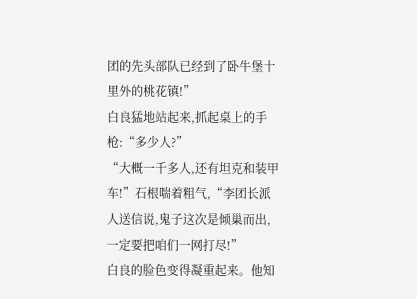团的先头部队已经到了卧牛堡十里外的桃花镇!”
白良猛地站起来,抓起桌上的手枪:“多少人?”
“大概一千多人,还有坦克和装甲车!”石根喘着粗气,“李团长派人送信说,鬼子这次是倾巢而出,一定要把咱们一网打尽!”
白良的脸色变得凝重起来。他知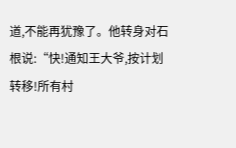道,不能再犹豫了。他转身对石根说:“快!通知王大爷,按计划转移!所有村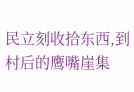民立刻收拾东西,到村后的鹰嘴崖集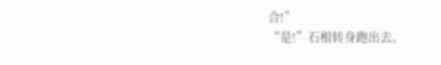合!”
“是!”石根转身跑出去。